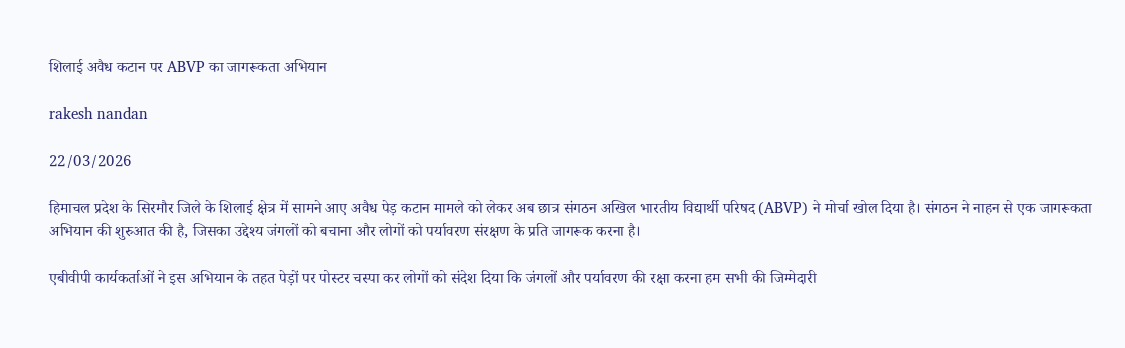शिलाई अवैध कटान पर ABVP का जागरूकता अभियान

rakesh nandan

22/03/2026

हिमाचल प्रदेश के सिरमौर जिले के शिलाई क्षेत्र में सामने आए अवैध पेड़ कटान मामले को लेकर अब छात्र संगठन अखिल भारतीय विद्यार्थी परिषद (ABVP) ने मोर्चा खोल दिया है। संगठन ने नाहन से एक जागरूकता अभियान की शुरुआत की है, जिसका उद्देश्य जंगलों को बचाना और लोगों को पर्यावरण संरक्षण के प्रति जागरूक करना है।

एबीवीपी कार्यकर्ताओं ने इस अभियान के तहत पेड़ों पर पोस्टर चस्पा कर लोगों को संदेश दिया कि जंगलों और पर्यावरण की रक्षा करना हम सभी की जिम्मेदारी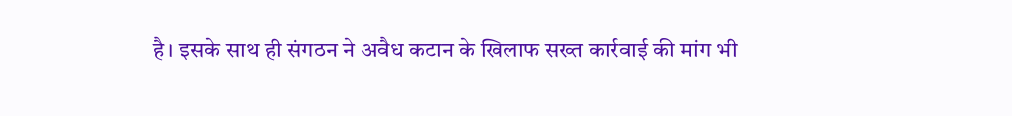है। इसके साथ ही संगठन ने अवैध कटान के खिलाफ सख्त कार्रवाई की मांग भी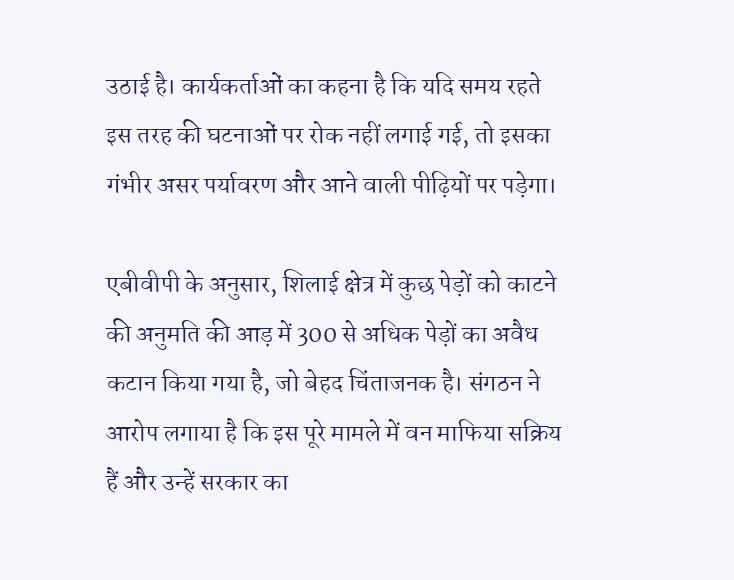उठाई है। कार्यकर्ताओं का कहना है कि यदि समय रहते इस तरह की घटनाओं पर रोक नहीं लगाई गई, तो इसका गंभीर असर पर्यावरण और आने वाली पीढ़ियों पर पड़ेगा।

एबीवीपी के अनुसार, शिलाई क्षेत्र में कुछ पेड़ों को काटने की अनुमति की आड़ में 300 से अधिक पेड़ों का अवैध कटान किया गया है, जो बेहद चिंताजनक है। संगठन ने आरोप लगाया है कि इस पूरे मामले में वन माफिया सक्रिय हैं और उन्हें सरकार का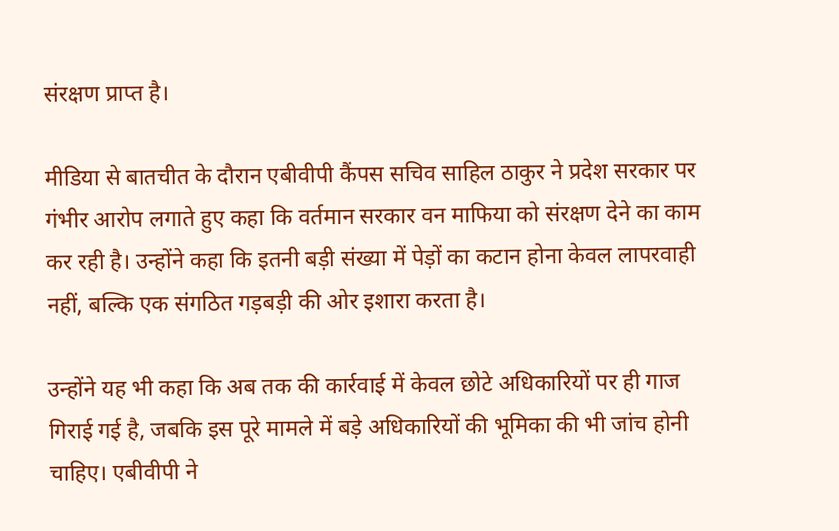संरक्षण प्राप्त है।

मीडिया से बातचीत के दौरान एबीवीपी कैंपस सचिव साहिल ठाकुर ने प्रदेश सरकार पर गंभीर आरोप लगाते हुए कहा कि वर्तमान सरकार वन माफिया को संरक्षण देने का काम कर रही है। उन्होंने कहा कि इतनी बड़ी संख्या में पेड़ों का कटान होना केवल लापरवाही नहीं, बल्कि एक संगठित गड़बड़ी की ओर इशारा करता है।

उन्होंने यह भी कहा कि अब तक की कार्रवाई में केवल छोटे अधिकारियों पर ही गाज गिराई गई है, जबकि इस पूरे मामले में बड़े अधिकारियों की भूमिका की भी जांच होनी चाहिए। एबीवीपी ने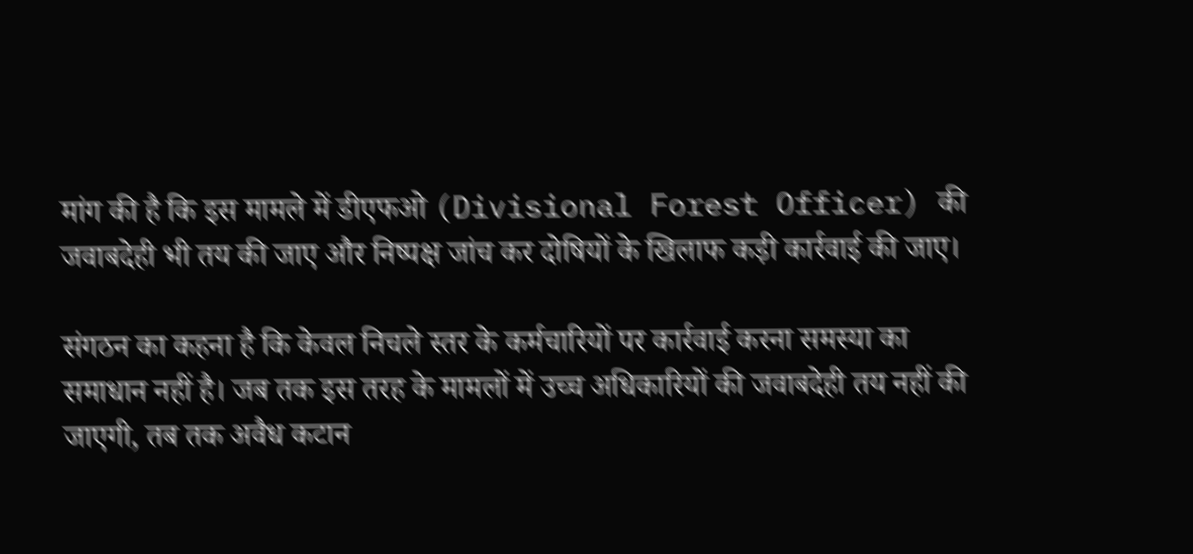मांग की है कि इस मामले में डीएफओ (Divisional Forest Officer) की जवाबदेही भी तय की जाए और निष्पक्ष जांच कर दोषियों के खिलाफ कड़ी कार्रवाई की जाए।

संगठन का कहना है कि केवल निचले स्तर के कर्मचारियों पर कार्रवाई करना समस्या का समाधान नहीं है। जब तक इस तरह के मामलों में उच्च अधिकारियों की जवाबदेही तय नहीं की जाएगी, तब तक अवैध कटान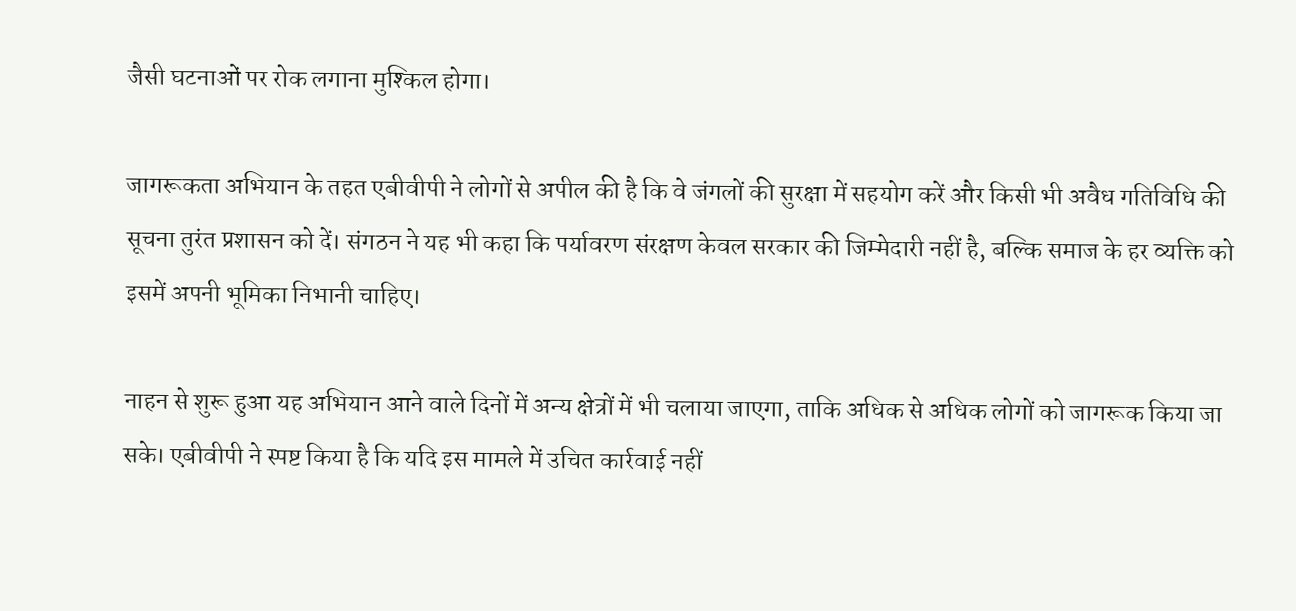जैसी घटनाओं पर रोक लगाना मुश्किल होगा।

जागरूकता अभियान के तहत एबीवीपी ने लोगों से अपील की है कि वे जंगलों की सुरक्षा में सहयोग करें और किसी भी अवैध गतिविधि की सूचना तुरंत प्रशासन को दें। संगठन ने यह भी कहा कि पर्यावरण संरक्षण केवल सरकार की जिम्मेदारी नहीं है, बल्कि समाज के हर व्यक्ति को इसमें अपनी भूमिका निभानी चाहिए।

नाहन से शुरू हुआ यह अभियान आने वाले दिनों में अन्य क्षेत्रों में भी चलाया जाएगा, ताकि अधिक से अधिक लोगों को जागरूक किया जा सके। एबीवीपी ने स्पष्ट किया है कि यदि इस मामले में उचित कार्रवाई नहीं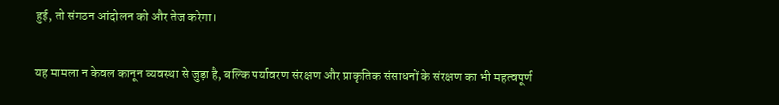हुई, तो संगठन आंदोलन को और तेज करेगा।

यह मामला न केवल कानून व्यवस्था से जुड़ा है, बल्कि पर्यावरण संरक्षण और प्राकृतिक संसाधनों के संरक्षण का भी महत्वपूर्ण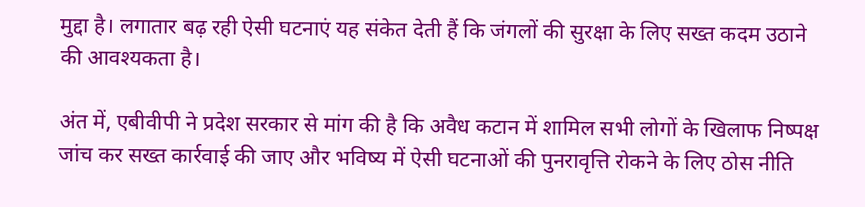मुद्दा है। लगातार बढ़ रही ऐसी घटनाएं यह संकेत देती हैं कि जंगलों की सुरक्षा के लिए सख्त कदम उठाने की आवश्यकता है।

अंत में, एबीवीपी ने प्रदेश सरकार से मांग की है कि अवैध कटान में शामिल सभी लोगों के खिलाफ निष्पक्ष जांच कर सख्त कार्रवाई की जाए और भविष्य में ऐसी घटनाओं की पुनरावृत्ति रोकने के लिए ठोस नीति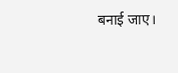बनाई जाए।